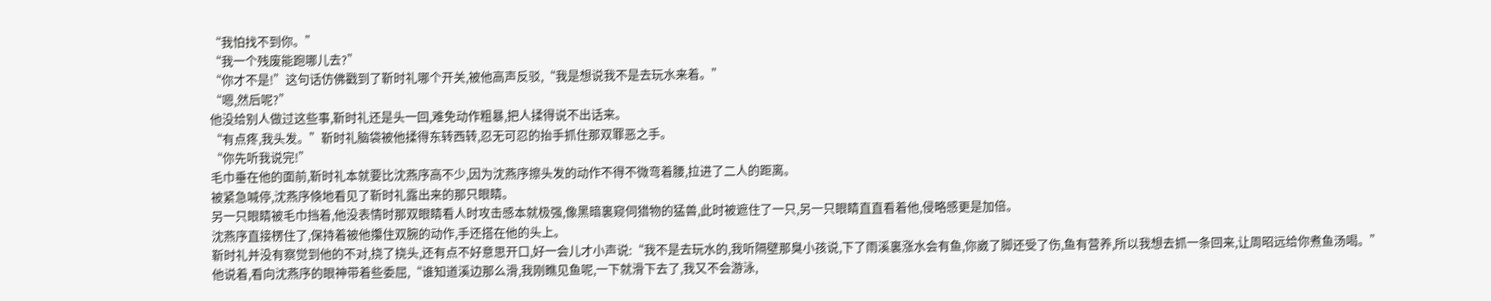“我怕找不到你。”
“我一个残废能跑哪儿去?”
“你才不是!”这句话仿佛戳到了靳时礼哪个开关,被他高声反驳,“我是想说我不是去玩水来着。”
“嗯,然后呢?”
他没给别人做过这些事,靳时礼还是头一回,难免动作粗暴,把人揉得说不出话来。
“有点疼,我头发。”靳时礼脑袋被他揉得东转西转,忍无可忍的抬手抓住那双罪恶之手。
“你先听我说完!”
毛巾垂在他的面前,靳时礼本就要比沈燕序高不少,因为沈燕序擦头发的动作不得不微弯着腰,拉进了二人的距离。
被紧急喊停,沈燕序倏地看见了靳时礼露出来的那只眼睛。
另一只眼睛被毛巾挡着,他没表情时那双眼睛看人时攻击感本就极强,像黑暗裏窥伺猎物的猛兽,此时被遮住了一只,另一只眼睛直直看着他,侵略感更是加倍。
沈燕序直接楞住了,保持着被他攥住双腕的动作,手还搭在他的头上。
靳时礼并没有察觉到他的不对,挠了挠头,还有点不好意思开口,好一会儿才小声说:“我不是去玩水的,我听隔壁那臭小孩说,下了雨溪裏涨水会有鱼,你崴了脚还受了伤,鱼有营养,所以我想去抓一条回来,让周昭远给你煮鱼汤喝。”
他说着,看向沈燕序的眼神带着些委屈,“谁知道溪边那么滑,我刚瞧见鱼呢,一下就滑下去了,我又不会游泳,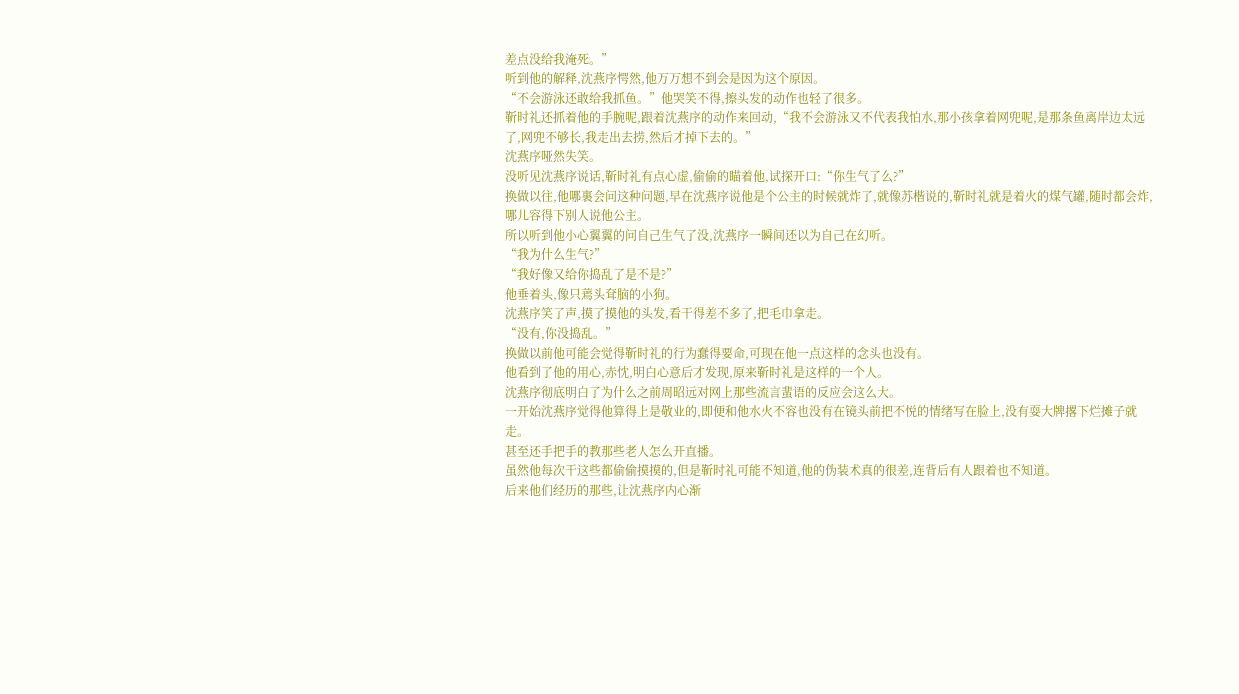差点没给我淹死。”
听到他的解释,沈燕序愕然,他万万想不到会是因为这个原因。
“不会游泳还敢给我抓鱼。”他哭笑不得,擦头发的动作也轻了很多。
靳时礼还抓着他的手腕呢,跟着沈燕序的动作来回动,“我不会游泳又不代表我怕水,那小孩拿着网兜呢,是那条鱼离岸边太远了,网兜不够长,我走出去捞,然后才掉下去的。”
沈燕序哑然失笑。
没听见沈燕序说话,靳时礼有点心虚,偷偷的瞄着他,试探开口:“你生气了么?”
换做以往,他哪裏会问这种问题,早在沈燕序说他是个公主的时候就炸了,就像苏楷说的,靳时礼就是着火的煤气罐,随时都会炸,哪儿容得下别人说他公主。
所以听到他小心翼翼的问自己生气了没,沈燕序一瞬间还以为自己在幻听。
“我为什么生气?”
“我好像又给你捣乱了是不是?”
他垂着头,像只蔫头耷脑的小狗。
沈燕序笑了声,摸了摸他的头发,看干得差不多了,把毛巾拿走。
“没有,你没捣乱。”
换做以前他可能会觉得靳时礼的行为蠢得要命,可现在他一点这样的念头也没有。
他看到了他的用心,赤忱,明白心意后才发现,原来靳时礼是这样的一个人。
沈燕序彻底明白了为什么之前周昭远对网上那些流言蜚语的反应会这么大。
一开始沈燕序觉得他算得上是敬业的,即便和他水火不容也没有在镜头前把不悦的情绪写在脸上,没有耍大牌撂下烂摊子就走。
甚至还手把手的教那些老人怎么开直播。
虽然他每次干这些都偷偷摸摸的,但是靳时礼可能不知道,他的伪装术真的很差,连背后有人跟着也不知道。
后来他们经历的那些,让沈燕序内心渐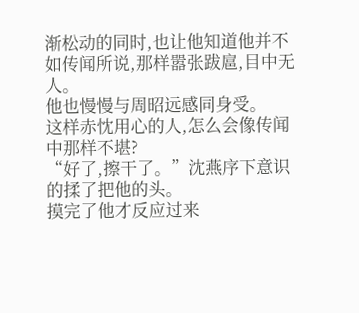渐松动的同时,也让他知道他并不如传闻所说,那样嚣张跋扈,目中无人。
他也慢慢与周昭远感同身受。
这样赤忱用心的人,怎么会像传闻中那样不堪?
“好了,擦干了。”沈燕序下意识的揉了把他的头。
摸完了他才反应过来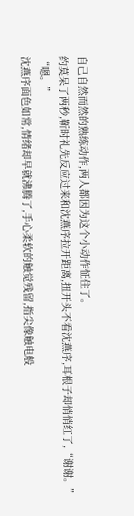自己自然而然的熟练动作,两人都因为这个小动作怔住了。
约莫呆了两秒,靳时礼先反应过来和沈燕序拉开距离,扭开头不看沈燕序,耳根子却悄悄红了,“谢谢。”
“嗯。”
沈燕序面色如常,情绪却早就沸腾了,手心柔软的触觉残留,指尖像触电般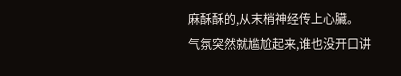麻酥酥的,从末梢神经传上心臟。
气氛突然就尴尬起来,谁也没开口讲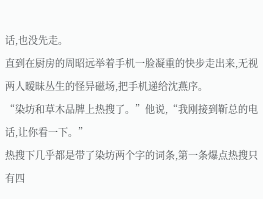话,也没先走。
直到在厨房的周昭远举着手机一脸凝重的快步走出来,无视两人暧昧丛生的怪异磁场,把手机递给沈燕序。
“染坊和草木品牌上热搜了。”他说,“我刚接到靳总的电话,让你看一下。”
热搜下几乎都是带了染坊两个字的词条,第一条爆点热搜只有四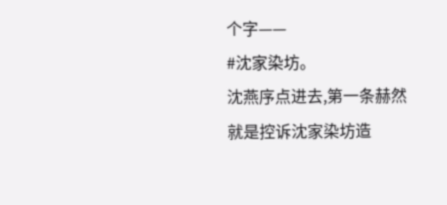个字——
#沈家染坊。
沈燕序点进去,第一条赫然就是控诉沈家染坊造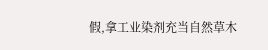假,拿工业染剂充当自然草木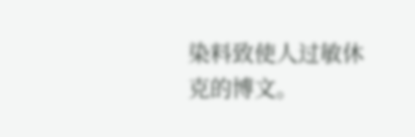染料致使人过敏休克的博文。